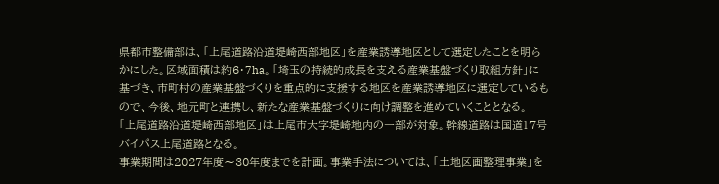県都市整備部は、「上尾道路沿道堤崎西部地区」を産業誘導地区として選定したことを明らかにした。区域面積は約6・7ha。「埼玉の持続的成長を支える産業基盤づくり取組方針」に基づき、市町村の産業基盤づくりを重点的に支援する地区を産業誘導地区に選定しているもので、今後、地元町と連携し、新たな産業基盤づくりに向け調整を進めていくこととなる。
「上尾道路沿道堤崎西部地区」は上尾市大字堤崎地内の一部が対象。幹線道路は国道17号バイパス上尾道路となる。
事業期間は2027年度〜30年度までを計画。事業手法については、「土地区画整理事業」を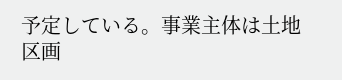予定している。事業主体は土地区画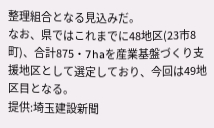整理組合となる見込みだ。
なお、県ではこれまでに48地区(23市8町)、合計875・7haを産業基盤づくり支援地区として選定しており、今回は49地区目となる。
提供:埼玉建設新聞